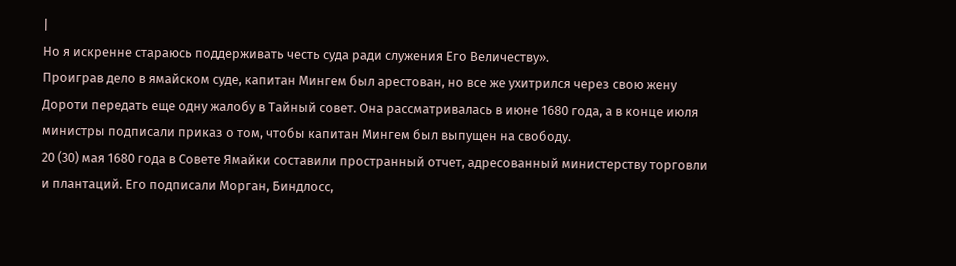|
Но я искренне стараюсь поддерживать честь суда ради служения Его Величеству».
Проиграв дело в ямайском суде, капитан Мингем был арестован, но все же ухитрился через свою жену Дороти передать еще одну жалобу в Тайный совет. Она рассматривалась в июне 1680 года, а в конце июля министры подписали приказ о том, чтобы капитан Мингем был выпущен на свободу.
20 (30) мая 1680 года в Совете Ямайки составили пространный отчет, адресованный министерству торговли и плантаций. Его подписали Морган, Биндлосс,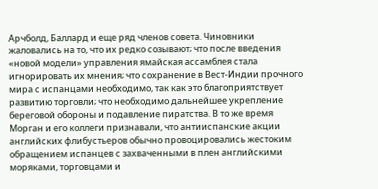Арчболд, Баллард и еще ряд членов совета. Чиновники жаловались на то, что их редко созывают; что после введения «новой модели» управления ямайская ассамблея стала игнорировать их мнения; что сохранение в Вест-Индии прочного мира с испанцами необходимо, так как это благоприятствует развитию торговли; что необходимо дальнейшее укрепление береговой обороны и подавление пиратства. В то же время Морган и его коллеги признавали, что антииспанские акции английских флибустьеров обычно провоцировались жестоким обращением испанцев с захваченными в плен английскими моряками, торговцами и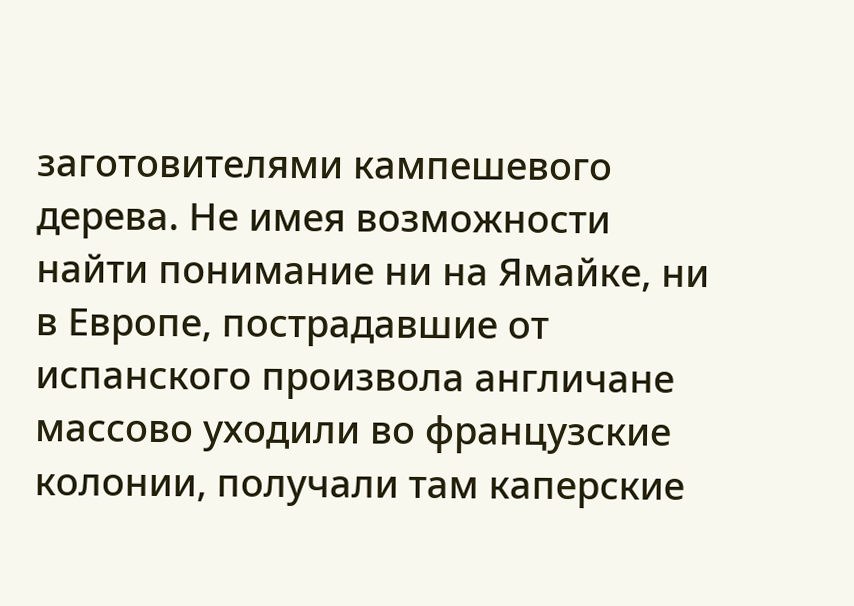заготовителями кампешевого дерева. Не имея возможности найти понимание ни на Ямайке, ни в Европе, пострадавшие от испанского произвола англичане массово уходили во французские колонии, получали там каперские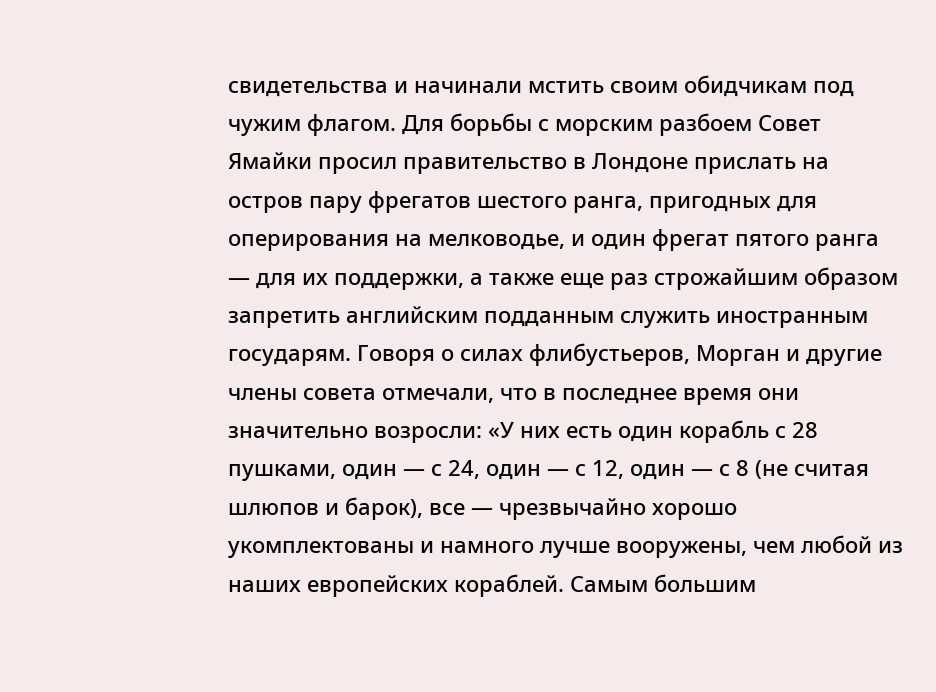свидетельства и начинали мстить своим обидчикам под чужим флагом. Для борьбы с морским разбоем Совет Ямайки просил правительство в Лондоне прислать на остров пару фрегатов шестого ранга, пригодных для оперирования на мелководье, и один фрегат пятого ранга — для их поддержки, а также еще раз строжайшим образом запретить английским подданным служить иностранным государям. Говоря о силах флибустьеров, Морган и другие члены совета отмечали, что в последнее время они значительно возросли: «У них есть один корабль с 28 пушками, один — с 24, один — с 12, один — с 8 (не считая шлюпов и барок), все — чрезвычайно хорошо укомплектованы и намного лучше вооружены, чем любой из наших европейских кораблей. Самым большим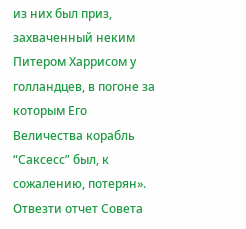из них был приз, захваченный неким Питером Харрисом у голландцев, в погоне за которым Его Величества корабль “Саксесс” был, к сожалению, потерян».
Отвезти отчет Совета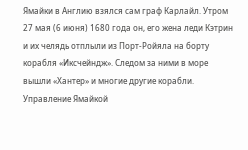Ямайки в Англию взялся сам граф Карлайл. Утром 27 мая (6 июня) 1680 года он, его жена леди Кэтрин и их челядь отплыли из Порт-Ройяла на борту корабля «Иксчейндж». Следом за ними в море вышли «Хантер» и многие другие корабли. Управление Ямайкой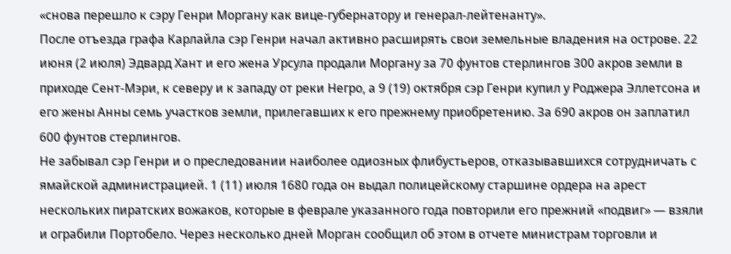«снова перешло к сэру Генри Моргану как вице-губернатору и генерал-лейтенанту».
После отъезда графа Карлайла сэр Генри начал активно расширять свои земельные владения на острове. 22 июня (2 июля) Эдвард Хант и его жена Урсула продали Моргану за 70 фунтов стерлингов 300 акров земли в приходе Сент-Мэри, к северу и к западу от реки Негро, а 9 (19) октября сэр Генри купил у Роджера Эллетсона и его жены Анны семь участков земли, прилегавших к его прежнему приобретению. За 690 акров он заплатил 600 фунтов стерлингов.
Не забывал сэр Генри и о преследовании наиболее одиозных флибустьеров, отказывавшихся сотрудничать с ямайской администрацией. 1 (11) июля 1680 года он выдал полицейскому старшине ордера на арест нескольких пиратских вожаков, которые в феврале указанного года повторили его прежний «подвиг» — взяли и ограбили Портобело. Через несколько дней Морган сообщил об этом в отчете министрам торговли и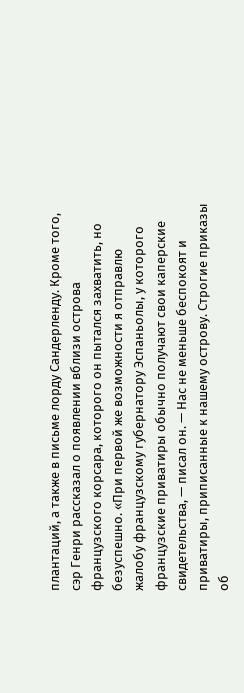плантаций, а также в письме лорду Сандерленду. Кроме того, сэр Генри рассказал о появлении вблизи острова французского корсара, которого он пытался захватить, но безуспешно. «При первой же возможности я отправлю жалобу французскому губернатору Эспаньолы, у которого французские приватиры обычно получают свои каперские свидетельства, — писал он. — Нас не меньше беспокоят и приватиры, приписанные к нашему острову. Строгие приказы об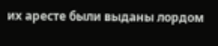их аресте были выданы лордом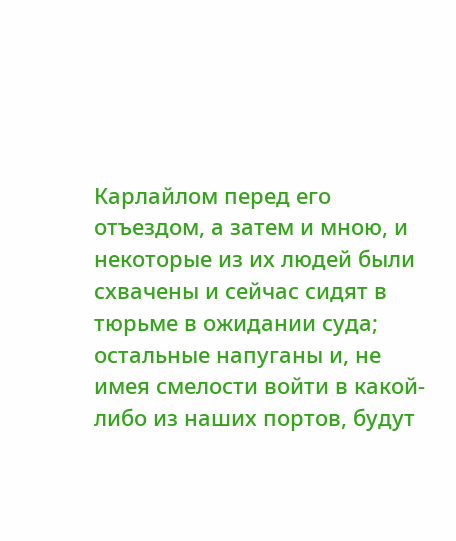Карлайлом перед его отъездом, а затем и мною, и некоторые из их людей были схвачены и сейчас сидят в тюрьме в ожидании суда; остальные напуганы и, не имея смелости войти в какой-либо из наших портов, будут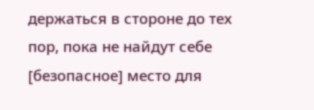держаться в стороне до тех пор, пока не найдут себе [безопасное] место для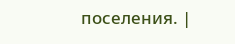поселения. |